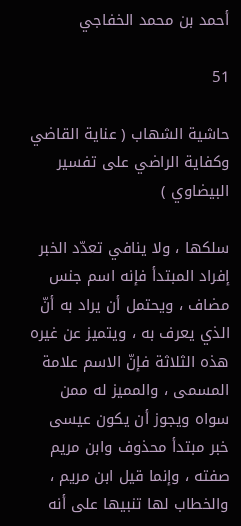أحمد بن محمد الخفاجي

51

حاشية الشهاب ( عناية القاضي وكفاية الراضي على تفسير البيضاوي )

سلكها ، ولا ينافي تعدّد الخبر إفراد المبتدأ فإنه اسم جنس مضاف ، ويحتمل أن يراد به أنّ الذي يعرف به ، ويتميز عن غيره هذه الثلاثة فإنّ الاسم علامة المسمى ، والمميز له ممن سواه ويجوز أن يكون عيسى خبر مبتدأ محذوف وابن مريم صفته ، وإنما قيل ابن مريم ، والخطاب لها تنبيها على أنه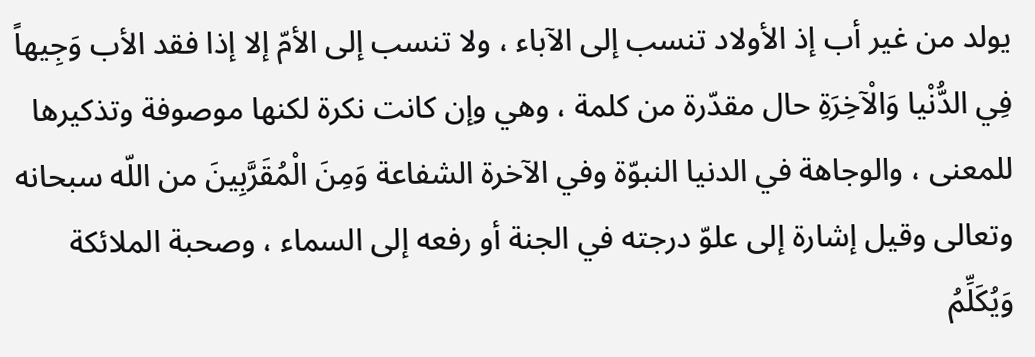يولد من غير أب إذ الأولاد تنسب إلى الآباء ، ولا تنسب إلى الأمّ إلا إذا فقد الأب وَجِيهاً فِي الدُّنْيا وَالْآخِرَةِ حال مقدّرة من كلمة ، وهي وإن كانت نكرة لكنها موصوفة وتذكيرها للمعنى ، والوجاهة في الدنيا النبوّة وفي الآخرة الشفاعة وَمِنَ الْمُقَرَّبِينَ من اللّه سبحانه وتعالى وقيل إشارة إلى علوّ درجته في الجنة أو رفعه إلى السماء ، وصحبة الملائكة وَيُكَلِّمُ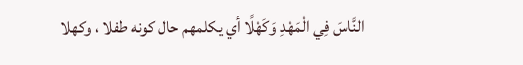النَّاسَ فِي الْمَهْدِ وَكَهْلًا أي يكلمهم حال كونه طفلا ، وكهلا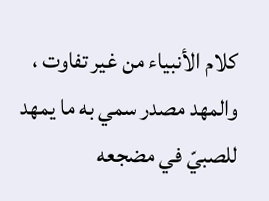كلام الأنبياء من غير تفاوت ، والمهد مصدر سمي به ما يمهد للصبيّ في مضجعه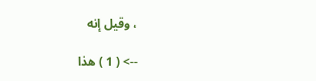، وقيل إنه

--> ( 1 ) هذا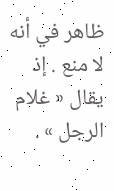ظاهر في أنه لا منع . إذ يقال « غلام الرجل » .